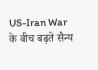US-Iran War के बीच बढ़ते सैन्य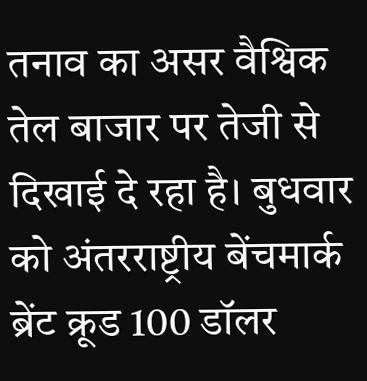तनाव का असर वैश्विक तेल बाजार पर तेजी से दिखाई दे रहा है। बुधवार को अंतरराष्ट्रीय बेंचमार्क ब्रेंट क्रूड 100 डॉलर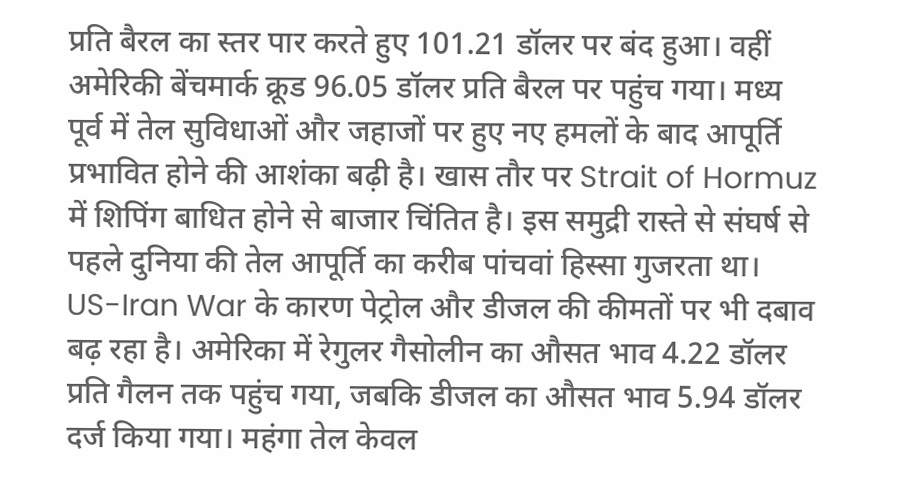प्रति बैरल का स्तर पार करते हुए 101.21 डॉलर पर बंद हुआ। वहीं अमेरिकी बेंचमार्क क्रूड 96.05 डॉलर प्रति बैरल पर पहुंच गया। मध्य पूर्व में तेल सुविधाओं और जहाजों पर हुए नए हमलों के बाद आपूर्ति प्रभावित होने की आशंका बढ़ी है। खास तौर पर Strait of Hormuz में शिपिंग बाधित होने से बाजार चिंतित है। इस समुद्री रास्ते से संघर्ष से पहले दुनिया की तेल आपूर्ति का करीब पांचवां हिस्सा गुजरता था।
US-Iran War के कारण पेट्रोल और डीजल की कीमतों पर भी दबाव बढ़ रहा है। अमेरिका में रेगुलर गैसोलीन का औसत भाव 4.22 डॉलर प्रति गैलन तक पहुंच गया, जबकि डीजल का औसत भाव 5.94 डॉलर दर्ज किया गया। महंगा तेल केवल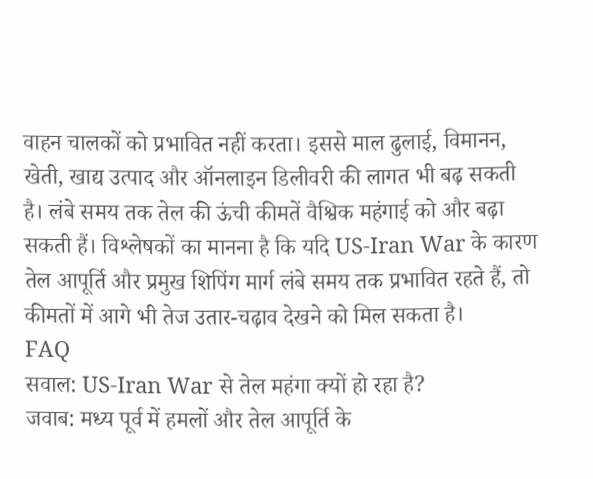वाहन चालकों को प्रभावित नहीं करता। इससे माल ढुलाई, विमानन, खेती, खाद्य उत्पाद और ऑनलाइन डिलीवरी की लागत भी बढ़ सकती है। लंबे समय तक तेल की ऊंची कीमतें वैश्विक महंगाई को और बढ़ा सकती हैं। विश्लेषकों का मानना है कि यदि US-Iran War के कारण तेल आपूर्ति और प्रमुख शिपिंग मार्ग लंबे समय तक प्रभावित रहते हैं, तो कीमतों में आगे भी तेज उतार-चढ़ाव देखने को मिल सकता है।
FAQ
सवाल: US-Iran War से तेल महंगा क्यों हो रहा है?
जवाब: मध्य पूर्व में हमलों और तेल आपूर्ति के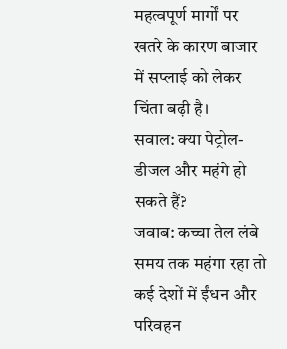महत्वपूर्ण मार्गों पर खतरे के कारण बाजार में सप्लाई को लेकर चिंता बढ़ी है।
सवाल: क्या पेट्रोल-डीजल और महंगे हो सकते हैं?
जवाब: कच्चा तेल लंबे समय तक महंगा रहा तो कई देशों में ईंधन और परिवहन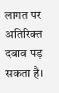लागत पर अतिरिक्त दबाव पड़ सकता है।